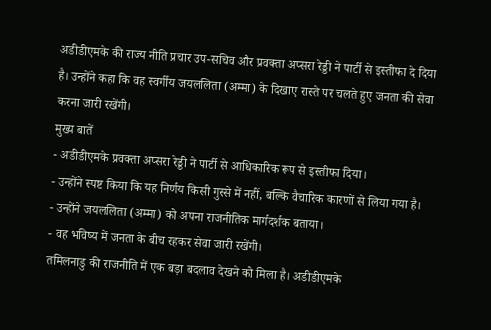अडीडीएमके की राज्य नीति प्रचार उप-सचिव और प्रवक्ता अप्सरा रेड्डी ने पार्टी से इस्तीफा दे दिया है। उन्होंने कहा कि वह स्वर्गीय जयललिता (अम्मा) के दिखाए रास्ते पर चलते हुए जनता की सेवा करना जारी रखेंगी।
मुख्य बातें
- अडीडीएमके प्रवक्ता अप्सरा रेड्डी ने पार्टी से आधिकारिक रूप से इस्तीफा दिया।
- उन्होंने स्पष्ट किया कि यह निर्णय किसी गुस्से में नहीं, बल्कि वैचारिक कारणों से लिया गया है।
- उन्होंने जयललिता (अम्मा) को अपना राजनीतिक मार्गदर्शक बताया।
- वह भविष्य में जनता के बीच रहकर सेवा जारी रखेंगी।
तमिलनाडु की राजनीति में एक बड़ा बदलाव देखने को मिला है। अडीडीएमके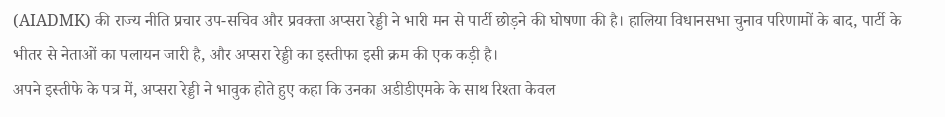(AIADMK) की राज्य नीति प्रचार उप-सचिव और प्रवक्ता अप्सरा रेड्डी ने भारी मन से पार्टी छोड़ने की घोषणा की है। हालिया विधानसभा चुनाव परिणामों के बाद, पार्टी के भीतर से नेताओं का पलायन जारी है, और अप्सरा रेड्डी का इस्तीफा इसी क्रम की एक कड़ी है।
अपने इस्तीफे के पत्र में, अप्सरा रेड्डी ने भावुक होते हुए कहा कि उनका अडीडीएमके के साथ रिश्ता केवल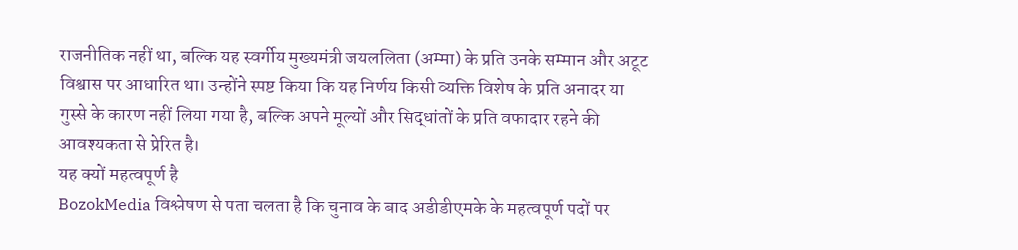राजनीतिक नहीं था, बल्कि यह स्वर्गीय मुख्यमंत्री जयललिता (अम्मा) के प्रति उनके सम्मान और अटूट विश्वास पर आधारित था। उन्होंने स्पष्ट किया कि यह निर्णय किसी व्यक्ति विशेष के प्रति अनादर या गुस्से के कारण नहीं लिया गया है, बल्कि अपने मूल्यों और सिद्धांतों के प्रति वफादार रहने की आवश्यकता से प्रेरित है।
यह क्यों महत्वपूर्ण है
BozokMedia विश्लेषण से पता चलता है कि चुनाव के बाद अडीडीएमके के महत्वपूर्ण पदों पर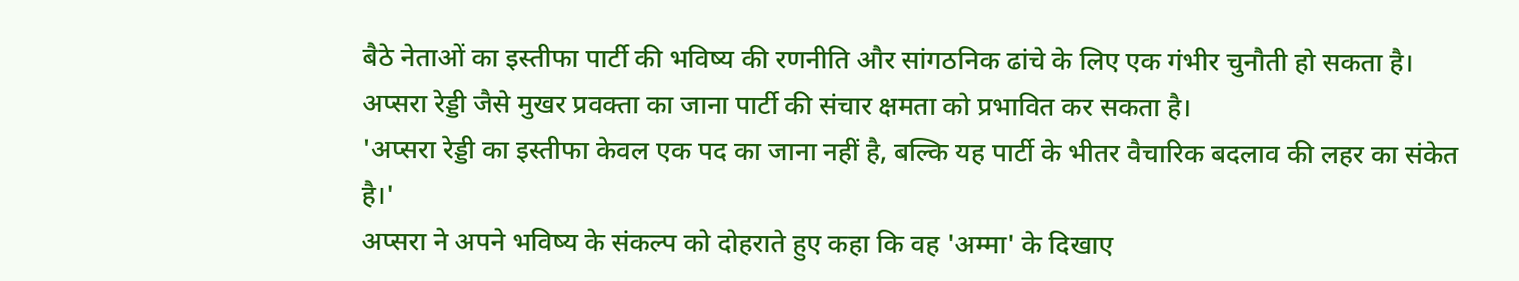बैठे नेताओं का इस्तीफा पार्टी की भविष्य की रणनीति और सांगठनिक ढांचे के लिए एक गंभीर चुनौती हो सकता है। अप्सरा रेड्डी जैसे मुखर प्रवक्ता का जाना पार्टी की संचार क्षमता को प्रभावित कर सकता है।
'अप्सरा रेड्डी का इस्तीफा केवल एक पद का जाना नहीं है, बल्कि यह पार्टी के भीतर वैचारिक बदलाव की लहर का संकेत है।'
अप्सरा ने अपने भविष्य के संकल्प को दोहराते हुए कहा कि वह 'अम्मा' के दिखाए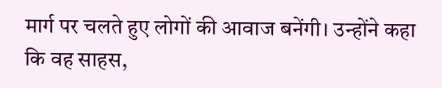मार्ग पर चलते हुए लोगों की आवाज बनेंगी। उन्होंने कहा कि वह साहस,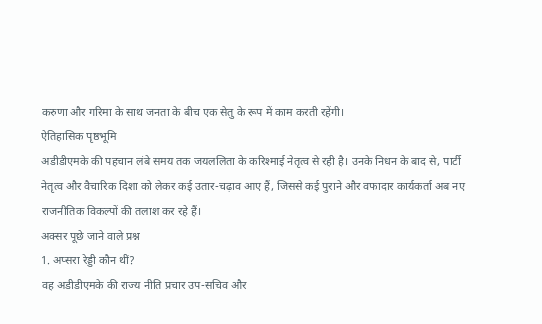करुणा और गरिमा के साथ जनता के बीच एक सेतु के रूप में काम करती रहेंगी।
ऐतिहासिक पृष्ठभूमि
अडीडीएमके की पहचान लंबे समय तक जयललिता के करिश्माई नेतृत्व से रही है। उनके निधन के बाद से, पार्टी नेतृत्व और वैचारिक दिशा को लेकर कई उतार-चढ़ाव आए हैं, जिससे कई पुराने और वफादार कार्यकर्ता अब नए राजनीतिक विकल्पों की तलाश कर रहे हैं।
अक्सर पूछे जाने वाले प्रश्न
1. अप्सरा रेड्डी कौन थीं?
वह अडीडीएमके की राज्य नीति प्रचार उप-सचिव और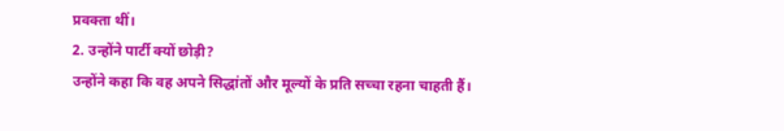प्रवक्ता थीं।
2. उन्होंने पार्टी क्यों छोड़ी?
उन्होंने कहा कि वह अपने सिद्धांतों और मूल्यों के प्रति सच्चा रहना चाहती हैं।